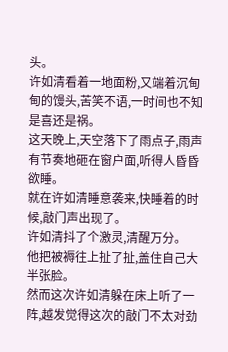头。
许如清看着一地面粉,又端着沉甸甸的馒头,苦笑不语,一时间也不知是喜还是祸。
这天晚上,天空落下了雨点子,雨声有节奏地砸在窗户面,听得人昏昏欲睡。
就在许如清睡意袭来,快睡着的时候,敲门声出现了。
许如清抖了个激灵,清醒万分。
他把被褥往上扯了扯,盖住自己大半张脸。
然而这次许如清躲在床上听了一阵,越发觉得这次的敲门不太对劲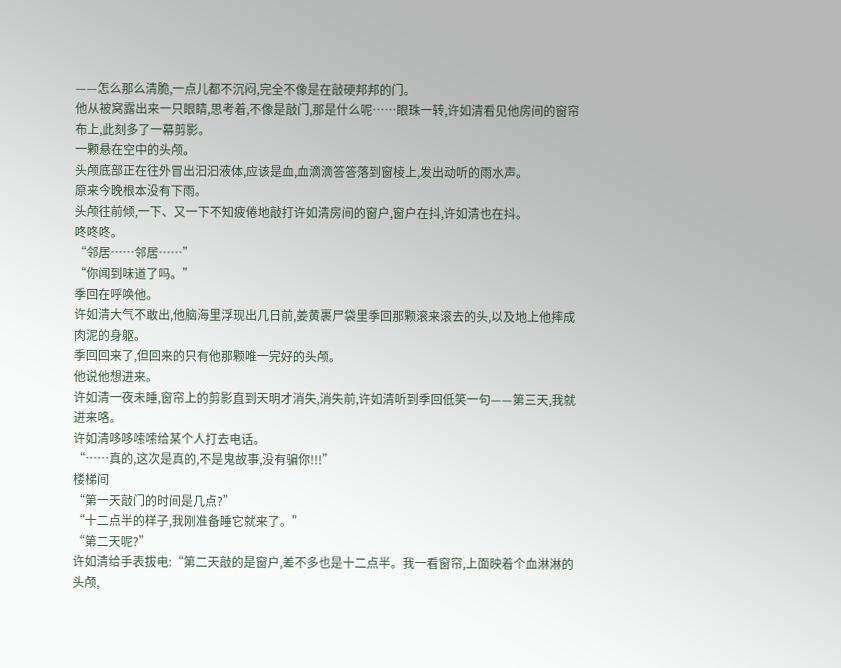——怎么那么清脆,一点儿都不沉闷,完全不像是在敲硬邦邦的门。
他从被窝露出来一只眼睛,思考着,不像是敲门,那是什么呢……眼珠一转,许如清看见他房间的窗帘布上,此刻多了一幕剪影。
一颗悬在空中的头颅。
头颅底部正在往外冒出汩汩液体,应该是血,血滴滴答答落到窗棱上,发出动听的雨水声。
原来今晚根本没有下雨。
头颅往前倾,一下、又一下不知疲倦地敲打许如清房间的窗户,窗户在抖,许如清也在抖。
咚咚咚。
“邻居……邻居……”
“你闻到味道了吗。”
季回在呼唤他。
许如清大气不敢出,他脑海里浮现出几日前,姜黄裹尸袋里季回那颗滚来滚去的头,以及地上他摔成肉泥的身躯。
季回回来了,但回来的只有他那颗唯一完好的头颅。
他说他想进来。
许如清一夜未睡,窗帘上的剪影直到天明才消失,消失前,许如清听到季回低笑一句——第三天,我就进来咯。
许如清哆哆嗦嗦给某个人打去电话。
“……真的,这次是真的,不是鬼故事,没有骗你!!!”
楼梯间
“第一天敲门的时间是几点?”
“十二点半的样子,我刚准备睡它就来了。”
“第二天呢?”
许如清给手表拔电:“第二天敲的是窗户,差不多也是十二点半。我一看窗帘,上面映着个血淋淋的头颅,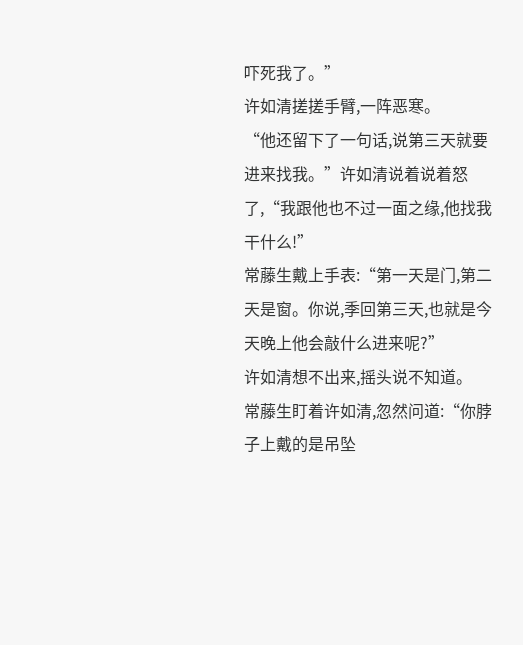吓死我了。”
许如清搓搓手臂,一阵恶寒。
“他还留下了一句话,说第三天就要进来找我。”许如清说着说着怒了,“我跟他也不过一面之缘,他找我干什么!”
常藤生戴上手表:“第一天是门,第二天是窗。你说,季回第三天,也就是今天晚上他会敲什么进来呢?”
许如清想不出来,摇头说不知道。
常藤生盯着许如清,忽然问道:“你脖子上戴的是吊坠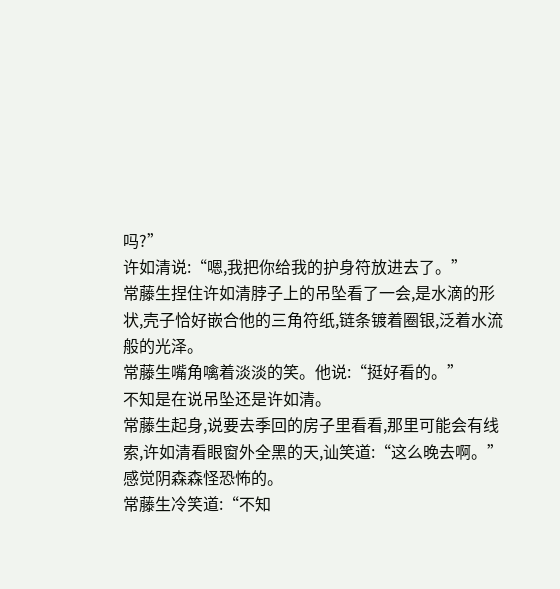吗?”
许如清说:“嗯,我把你给我的护身符放进去了。”
常藤生捏住许如清脖子上的吊坠看了一会,是水滴的形状,壳子恰好嵌合他的三角符纸,链条镀着圈银,泛着水流般的光泽。
常藤生嘴角噙着淡淡的笑。他说:“挺好看的。”
不知是在说吊坠还是许如清。
常藤生起身,说要去季回的房子里看看,那里可能会有线索,许如清看眼窗外全黑的天,讪笑道:“这么晚去啊。”感觉阴森森怪恐怖的。
常藤生冷笑道:“不知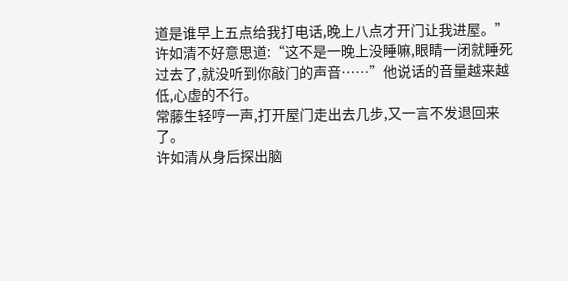道是谁早上五点给我打电话,晚上八点才开门让我进屋。”
许如清不好意思道:“这不是一晚上没睡嘛,眼睛一闭就睡死过去了,就没听到你敲门的声音……”他说话的音量越来越低,心虚的不行。
常藤生轻哼一声,打开屋门走出去几步,又一言不发退回来了。
许如清从身后探出脑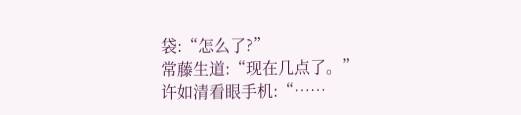袋:“怎么了?”
常藤生道:“现在几点了。”
许如清看眼手机:“……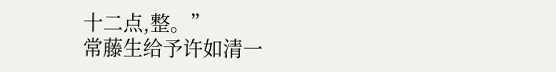十二点,整。”
常藤生给予许如清一